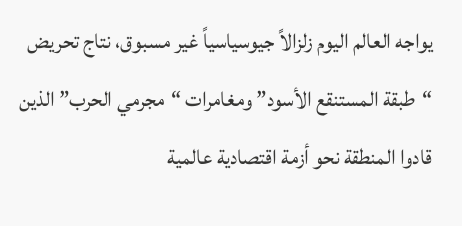يواجه العالم اليوم زلزالاً جيوسياسياً غير مسبوق، نتاج تحريض “طبقة المستنقع الأسود” ومغامرات “مجرمي الحرب” الذين قادوا المنطقة نحو أزمة اقتصادية عالمية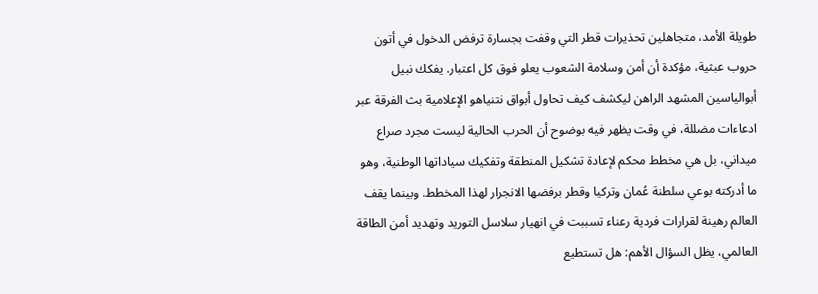طويلة الأمد، متجاهلين تحذيرات قطر التي وقفت بجسارة ترفض الدخول في أتون حروب عبثية، مؤكدة أن أمن وسلامة الشعوب يعلو فوق كل اعتبار. يفكك نبيل أبوالياسين المشهد الراهن ليكشف كيف تحاول أبواق نتنياهو الإعلامية بث الفرقة عبر ادعاءات مضللة، في وقت يظهر فيه بوضوح أن الحرب الحالية ليست مجرد صراع ميداني، بل هي مخطط محكم لإعادة تشكيل المنطقة وتفكيك سياداتها الوطنية، وهو ما أدركته بوعي سلطنة عُمان وتركيا وقطر برفضها الانجرار لهذا المخطط. وبينما يقف العالم رهينة لقرارات فردية رعناء تسببت في انهيار سلاسل التوريد وتهديد أمن الطاقة العالمي، يظل السؤال الأهم: هل تستطيع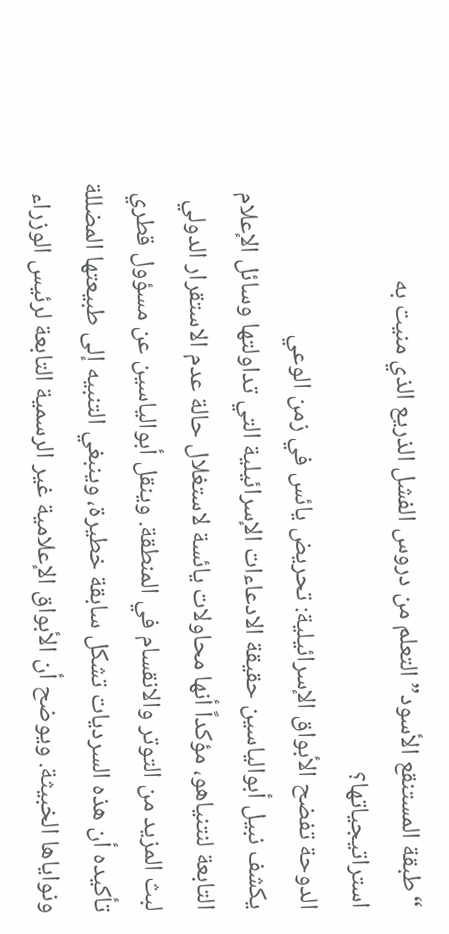“طبقة المستنقع الأسود” التعلم من دروس الفشل الذريع الذي منيت به استراتيجياتها؟
الدوحة تفضح الأبواق الإسرائيلية: تحريض يائس في زمن الوعي
يكشف نبيل أبوالياسين حقيقة الادعاءات الإسرائيلية التي تداولتها وسائل الإعلام التابعة لنتنياهو، مؤكداً أنها محاولات يائسة لاستغلال حالة عدم الاستقرار الدولي لبث المزيد من التوتر والانقسام في المنطقة. وينقل أبوالياسين عن مسؤول قطري تأكيده أن هذه السرديات تشكل سابقة خطيرة، وينبغي التنبيه إلى طبيعتها المضللة ونواياها الخبيثة. ويوضح أن الأبواق الإعلامية غير الرسمية التابعة لرئيس الوزراء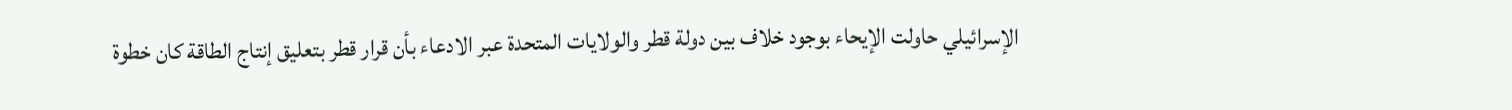الإسرائيلي حاولت الإيحاء بوجود خلاف بين دولة قطر والولايات المتحدة عبر الادعاء بأن قرار قطر بتعليق إنتاج الطاقة كان خطوة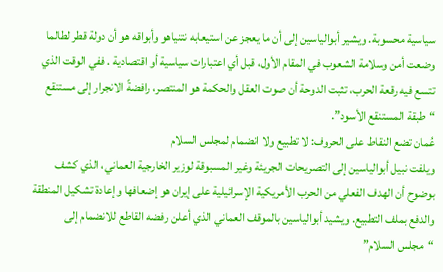سياسية محسوبة. ويشير أبوالياسين إلى أن ما يعجز عن استيعابه نتنياهو وأبواقه هو أن دولة قطر لطالما وضعت أمن وسلامة الشعوب في المقام الأول، قبل أي اعتبارات سياسية أو اقتصادية . ففي الوقت الذي تتسع فيه رقعة الحرب، تثبت الدوحة أن صوت العقل والحكمة هو المنتصر، رافضةً الانجرار إلى مستنقع “طبقة المستنقع الأسود”.
عُمان تضع النقاط على الحروف: لا تطبيع ولا انضمام لمجلس السلام
ويلفت نبيل أبوالياسين إلى التصريحات الجريئة وغير المسبوقة لوزير الخارجية العماني، الذي كشف بوضوح أن الهدف الفعلي من الحرب الأمريكية الإسرائيلية على إيران هو إضعافها وإعادة تشكيل المنطقة والدفع بملف التطبيع. ويشيد أبوالياسين بالموقف العماني الذي أعلن رفضه القاطع للانضمام إلى “مجلس السلام”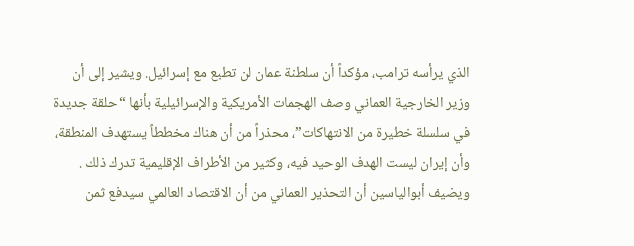الذي يرأسه ترامب، مؤكداً أن سلطنة عمان لن تطبع مع إسرائيل. ويشير إلى أن وزير الخارجية العماني وصف الهجمات الأمريكية والإسرائيلية بأنها “حلقة جديدة في سلسلة خطيرة من الانتهاكات”، محذراً من أن هناك مخططاً يستهدف المنطقة، وأن إيران ليست الهدف الوحيد فيه، وكثير من الأطراف الإقليمية تدرك ذلك . ويضيف أبوالياسين أن التحذير العماني من أن الاقتصاد العالمي سيدفع ثمن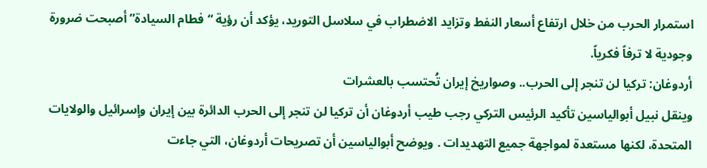استمرار الحرب من خلال ارتفاع أسعار النفط وتزايد الاضطراب في سلاسل التوريد، يؤكد أن رؤية “فطام السيادة” أصبحت ضرورة وجودية لا ترفاً فكرياً.
أردوغان: تركيا لن تنجر إلى الحرب.. وصواريخ إيران تُحتسب بالعشرات
وينقل نبيل أبوالياسين تأكيد الرئيس التركي رجب طيب أردوغان أن تركيا لن تنجر إلى الحرب الدائرة بين إيران وإسرائيل والولايات المتحدة، لكنها مستعدة لمواجهة جميع التهديدات . ويوضح أبوالياسين أن تصريحات أردوغان، التي جاءت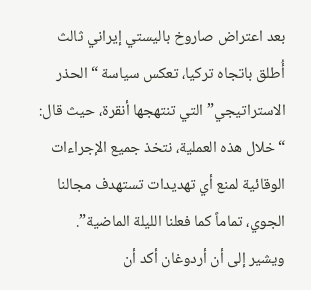بعد اعتراض صاروخ باليستي إيراني ثالث أُطلق باتجاه تركيا، تعكس سياسة “الحذر الاستراتيجي” التي تنتهجها أنقرة، حيث قال: “خلال هذه العملية، نتخذ جميع الإجراءات الوقائية لمنع أي تهديدات تستهدف مجالنا الجوي، تماماً كما فعلنا الليلة الماضية”. ويشير إلى أن أردوغان أكد أن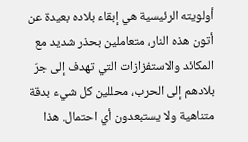أولويته الرئيسية هي إبقاء بلاده بعيدة عن أتون هذه النار، متعاملين بحذر شديد مع المكائد والاستفزازات التي تهدف إلى جرّ بلادهم إلى الحرب، محللين كل شيء بدقة متناهية ولا يستبعدون أي احتمال. هذا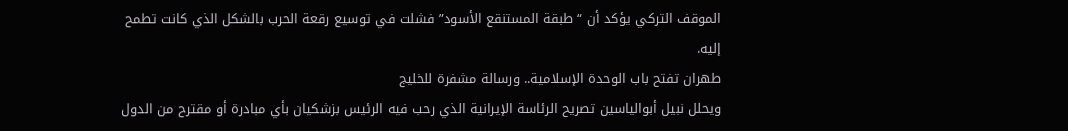الموقف التركي يؤكد أن “طبقة المستنقع الأسود” فشلت في توسيع رقعة الحرب بالشكل الذي كانت تطمح إليه.
طهران تفتح باب الوحدة الإسلامية.. ورسالة مشفرة للخليج
ويحلل نبيل أبوالياسين تصريح الرئاسة الإيرانية الذي رحب فيه الرئيس بزشكيان بأي مبادرة أو مقترح من الدول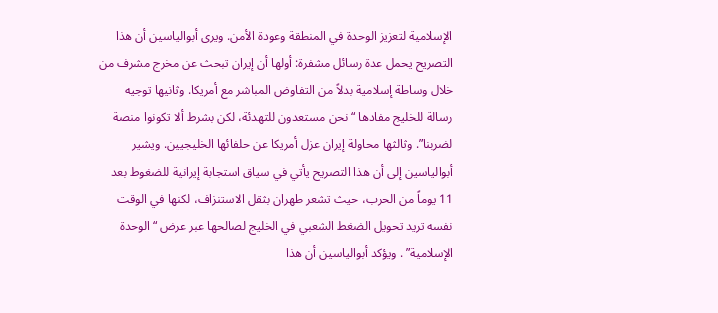الإسلامية لتعزيز الوحدة في المنطقة وعودة الأمن. ويرى أبوالياسين أن هذا التصريح يحمل عدة رسائل مشفرة: أولها أن إيران تبحث عن مخرج مشرف من خلال وساطة إسلامية بدلاً من التفاوض المباشر مع أمريكا. وثانيها توجيه رسالة للخليج مفادها “نحن مستعدون للتهدئة، لكن بشرط ألا تكونوا منصة لضربنا”. وثالثها محاولة إيران عزل أمريكا عن حلفائها الخليجيين. ويشير أبوالياسين إلى أن هذا التصريح يأتي في سياق استجابة إيرانية للضغوط بعد 11 يوماً من الحرب، حيث تشعر طهران بثقل الاستنزاف، لكنها في الوقت نفسه تريد تحويل الضغط الشعبي في الخليج لصالحها عبر عرض “الوحدة الإسلامية” . ويؤكد أبوالياسين أن هذا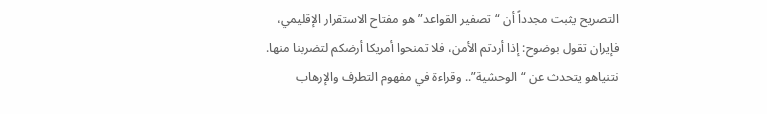التصريح يثبت مجدداً أن “تصفير القواعد” هو مفتاح الاستقرار الإقليمي، فإيران تقول بوضوح: إذا أردتم الأمن، فلا تمنحوا أمريكا أرضكم لتضربنا منها.
نتنياهو يتحدث عن “الوحشية”.. وقراءة في مفهوم التطرف والإرهاب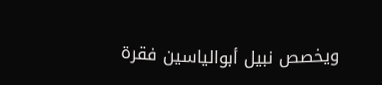ويخصص نبيل أبوالياسين فقرة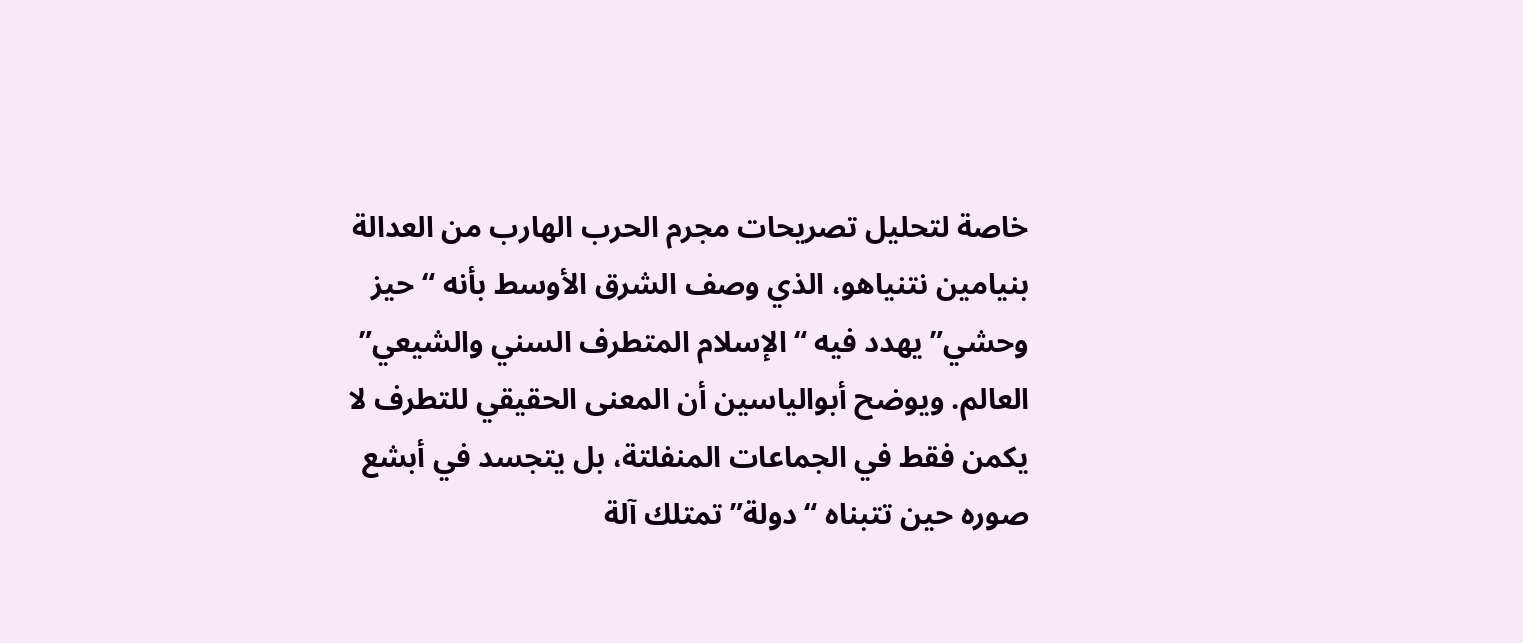خاصة لتحليل تصريحات مجرم الحرب الهارب من العدالة بنيامين نتنياهو، الذي وصف الشرق الأوسط بأنه “حيز وحشي” يهدد فيه “الإسلام المتطرف السني والشيعي” العالم. ويوضح أبوالياسين أن المعنى الحقيقي للتطرف لا يكمن فقط في الجماعات المنفلتة، بل يتجسد في أبشع صوره حين تتبناه “دولة” تمتلك آلة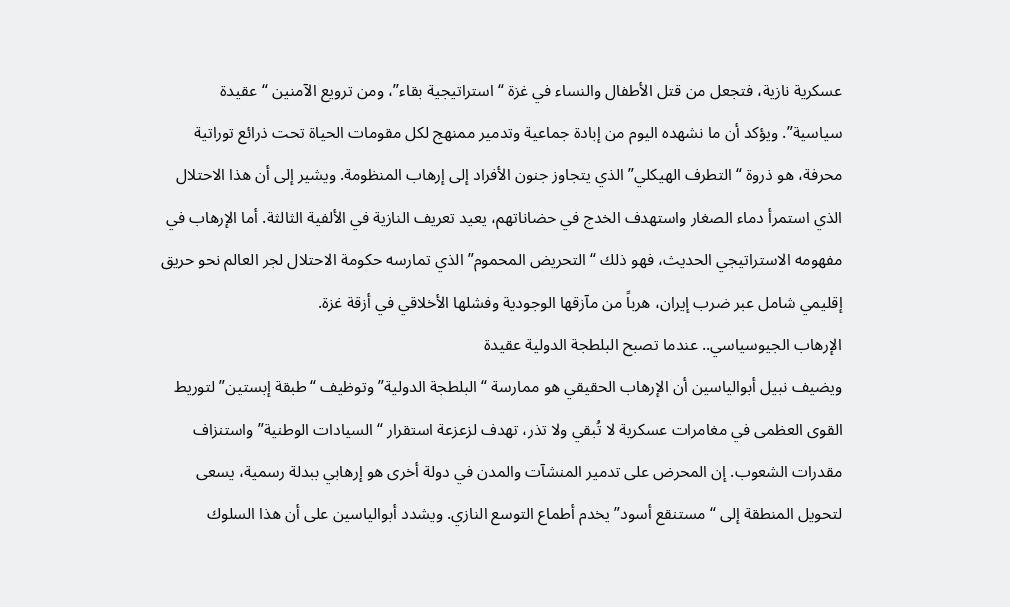عسكرية نازية، فتجعل من قتل الأطفال والنساء في غزة “استراتيجية بقاء”، ومن ترويع الآمنين “عقيدة سياسية”. ويؤكد أن ما نشهده اليوم من إبادة جماعية وتدمير ممنهج لكل مقومات الحياة تحت ذرائع توراتية محرفة، هو ذروة “التطرف الهيكلي” الذي يتجاوز جنون الأفراد إلى إرهاب المنظومة. ويشير إلى أن هذا الاحتلال الذي استمرأ دماء الصغار واستهدف الخدج في حضاناتهم، يعيد تعريف النازية في الألفية الثالثة. أما الإرهاب في مفهومه الاستراتيجي الحديث، فهو ذلك “التحريض المحموم” الذي تمارسه حكومة الاحتلال لجر العالم نحو حريق إقليمي شامل عبر ضرب إيران، هرباً من مآزقها الوجودية وفشلها الأخلاقي في أزقة غزة.
الإرهاب الجيوسياسي.. عندما تصبح البلطجة الدولية عقيدة
ويضيف نبيل أبوالياسين أن الإرهاب الحقيقي هو ممارسة “البلطجة الدولية” وتوظيف “طبقة إبستين” لتوريط القوى العظمى في مغامرات عسكرية لا تُبقي ولا تذر، تهدف لزعزعة استقرار “السيادات الوطنية” واستنزاف مقدرات الشعوب. إن المحرض على تدمير المنشآت والمدن في دولة أخرى هو إرهابي ببدلة رسمية، يسعى لتحويل المنطقة إلى “مستنقع أسود” يخدم أطماع التوسع النازي. ويشدد أبوالياسين على أن هذا السلوك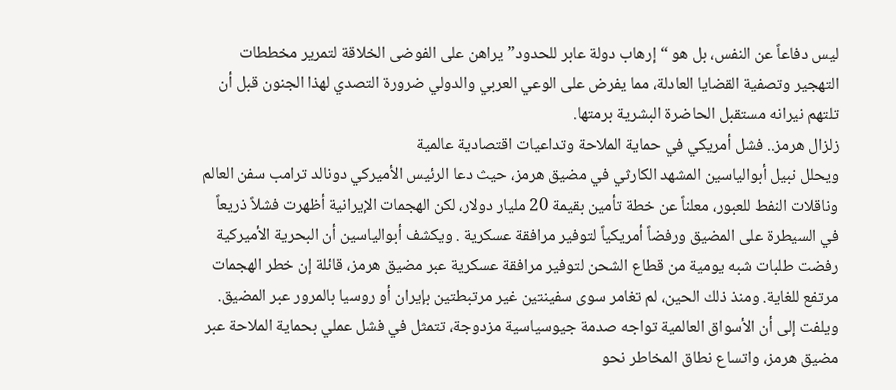ليس دفاعاً عن النفس، بل هو “إرهاب دولة عابر للحدود” يراهن على الفوضى الخلاقة لتمرير مخططات التهجير وتصفية القضايا العادلة، مما يفرض على الوعي العربي والدولي ضرورة التصدي لهذا الجنون قبل أن تلتهم نيرانه مستقبل الحاضرة البشرية برمتها.
زلزال هرمز.. فشل أمريكي في حماية الملاحة وتداعيات اقتصادية عالمية
ويحلل نبيل أبوالياسين المشهد الكارثي في مضيق هرمز، حيث دعا الرئيس الأميركي دونالد ترامب سفن العالم وناقلات النفط للعبور، معلناً عن خطة تأمين بقيمة 20 مليار دولار، لكن الهجمات الإيرانية أظهرت فشلاً ذريعاً في السيطرة على المضيق ورفضاً أمريكياً لتوفير مرافقة عسكرية . ويكشف أبوالياسين أن البحرية الأميركية رفضت طلبات شبه يومية من قطاع الشحن لتوفير مرافقة عسكرية عبر مضيق هرمز، قائلة إن خطر الهجمات مرتفع للغاية. ومنذ ذلك الحين، لم تغامر سوى سفينتين غير مرتبطتين بإيران أو روسيا بالمرور عبر المضيق. ويلفت إلى أن الأسواق العالمية تواجه صدمة جيوسياسية مزدوجة، تتمثل في فشل عملي بحماية الملاحة عبر مضيق هرمز، واتساع نطاق المخاطر نحو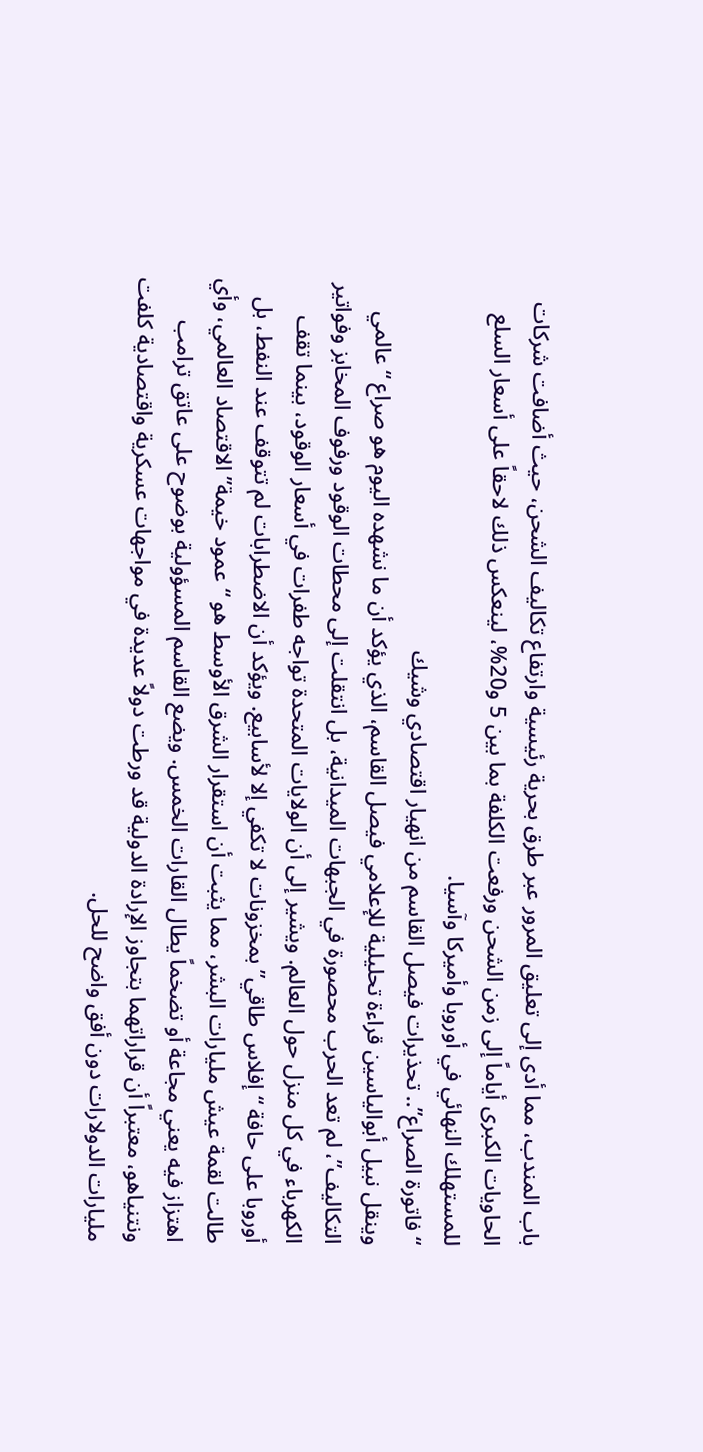باب المندب، مما أدى إلى تعليق المرور عبر طرق بحرية رئيسية وارتفاع تكاليف الشحن، حيث أضافت شركات الحاويات الكبرى أياماً إلى زمن الشحن ورفعت الكلفة بما بين 5 و20%، لينعكس ذلك لاحقاً على أسعار السلع للمستهلك النهائي في أوروبا وأميركا وآسيا.
“فاتورة الصراع”.. تحذيرات فيصل القاسم من انهيار اقتصادي وشيك
وينقل نبيل أبوالياسين قراءة تحليلية للإعلامي فيصل القاسم، الذي يؤكد أن ما نشهده اليوم هو صراع “عالمي التكاليف”، لم تعد الحرب محصورة في الجبهات الميدانية، بل انتقلت إلى محطات الوقود ورفوف المخابز وفواتير الكهرباء في كل منزل حول العالم. ويشير إلى أن الولايات المتحدة تواجه طفرات في أسعار الوقود، بينما تقف أوروبا على حافة “إفلاس طاقي” بمخزونات لا تكفي إلا لأسابيع. ويؤكد أن الاضطرابات لم تتوقف عند النفط، بل طالت لقمة عيش مليارات البشر، مما يثبت أن استقرار الشرق الأوسط هو “عمود خيمة” الاقتصاد العالمي، وأي اهتزاز فيه يعني مجاعة أو تضخماً يطال القارات الخمس. ويضع القاسم المسؤولية بوضوح على عاتق ترامب ونتنياهو، معتبراً أن قراراتهما بتجاوز الإرادة الدولية قد ورطت دولاً عديدة في مواجهات عسكرية واقتصادية كلفت مليارات الدولارات دون أفق واضح للحل.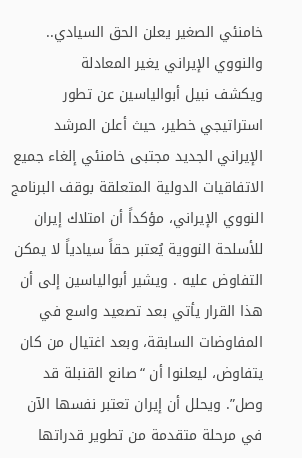خامنئي الصغير يعلن الحق السيادي.. والنووي الإيراني يغير المعادلة
ويكشف نبيل أبوالياسين عن تطور استراتيجي خطير، حيث أعلن المرشد الإيراني الجديد مجتبى خامنئي إلغاء جميع الاتفاقيات الدولية المتعلقة بوقف البرنامج النووي الإيراني، مؤكداً أن امتلاك إيران للأسلحة النووية يُعتبر حقاً سيادياً لا يمكن التفاوض عليه . ويشير أبوالياسين إلى أن هذا القرار يأتي بعد تصعيد واسع في المفاوضات السابقة، وبعد اغتيال من كان يتفاوض، ليعلنوا أن “صانع القنبلة قد وصل”. ويحلل أن إيران تعتبر نفسها الآن في مرحلة متقدمة من تطوير قدراتها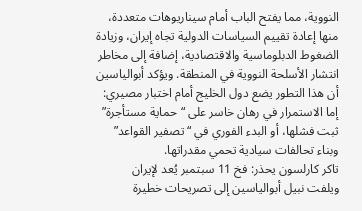النووية، مما يفتح الباب أمام سيناريوهات متعددة، منها إعادة تقييم السياسات الدولية تجاه إيران، وزيادة الضغوط الدبلوماسية والاقتصادية، إضافة إلى مخاطر انتشار الأسلحة النووية في المنطقة. ويؤكد أبوالياسين أن هذا التطور يضع دول الخليج أمام اختبار مصيري: إما الاستمرار في رهان خاسر على “حماية مستأجرة” ثبت فشلها، أو البدء الفوري في “تصفير القواعد” وبناء تحالفات سيادية تحمي مقدراتها.
تاكر كارلسون يحذر: فخ 11 سبتمبر يُعد لإيران
ويلفت نبيل أبوالياسين إلى تصريحات خطيرة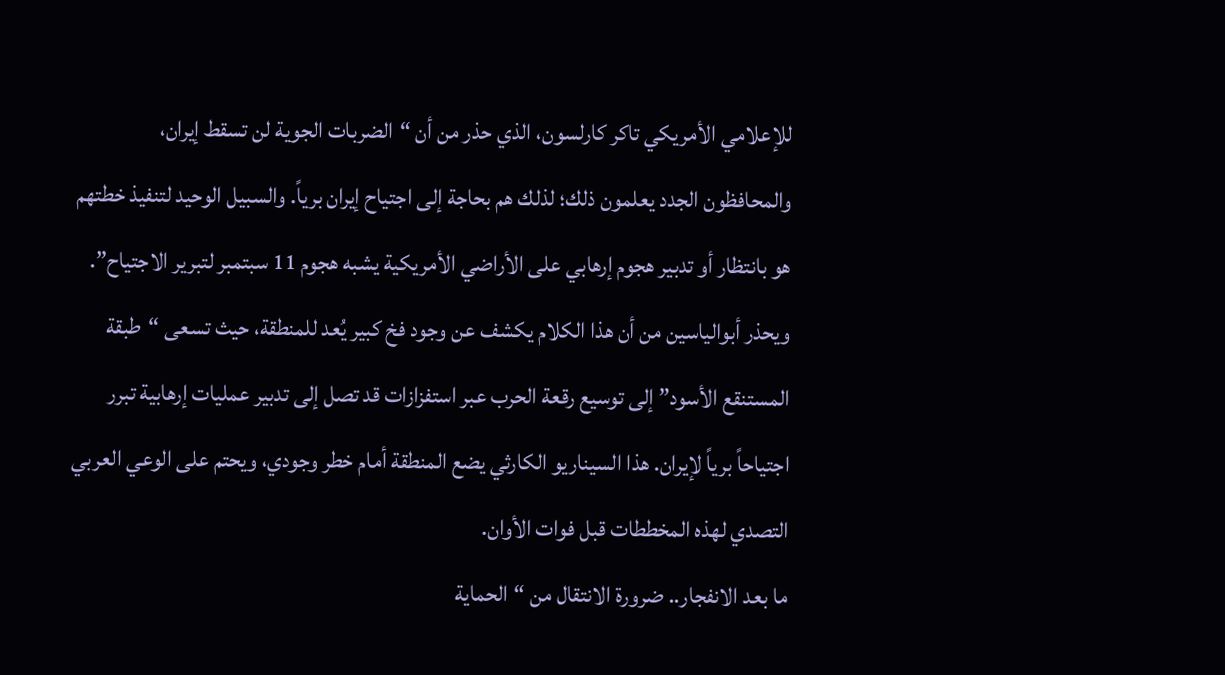للإعلامي الأمريكي تاكر كارلسون، الذي حذر من أن “الضربات الجوية لن تسقط إيران، والمحافظون الجدد يعلمون ذلك؛ لذلك هم بحاجة إلى اجتياح إيران برياً. والسبيل الوحيد لتنفيذ خطتهم هو بانتظار أو تدبير هجوم إرهابي على الأراضي الأمريكية يشبه هجوم 11 سبتمبر لتبرير الاجتياح”. ويحذر أبوالياسين من أن هذا الكلام يكشف عن وجود فخ كبير يُعد للمنطقة، حيث تسعى “طبقة المستنقع الأسود” إلى توسيع رقعة الحرب عبر استفزازات قد تصل إلى تدبير عمليات إرهابية تبرر اجتياحاً برياً لإيران. هذا السيناريو الكارثي يضع المنطقة أمام خطر وجودي، ويحتم على الوعي العربي التصدي لهذه المخططات قبل فوات الأوان.
ما بعد الانفجار.. ضرورة الانتقال من “الحماية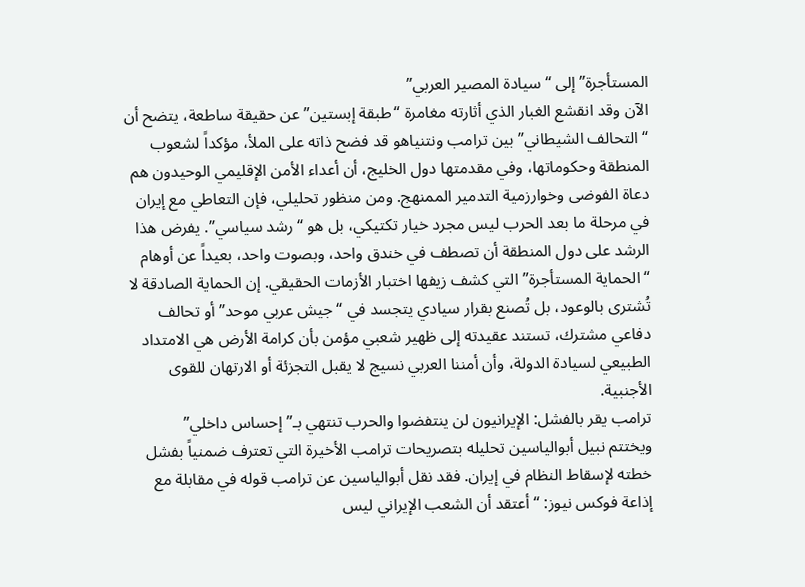المستأجرة” إلى “سيادة المصير العربي”
الآن وقد انقشع الغبار الذي أثارته مغامرة “طبقة إبستين” عن حقيقة ساطعة، يتضح أن “التحالف الشيطاني” بين ترامب ونتنياهو قد فضح ذاته على الملأ، مؤكداً لشعوب المنطقة وحكوماتها، وفي مقدمتها دول الخليج، أن أعداء الأمن الإقليمي الوحيدون هم دعاة الفوضى وخوارزمية التدمير الممنهج. ومن منظور تحليلي، فإن التعاطي مع إيران في مرحلة ما بعد الحرب ليس مجرد خيار تكتيكي، بل هو “رشد سياسي”. يفرض هذا الرشد على دول المنطقة أن تصطف في خندق واحد، وبصوت واحد، بعيداً عن أوهام “الحماية المستأجرة” التي كشف زيفها اختبار الأزمات الحقيقي. إن الحماية الصادقة لا تُشترى بالوعود، بل تُصنع بقرار سيادي يتجسد في “جيش عربي موحد” أو تحالف دفاعي مشترك، تستند عقيدته إلى ظهير شعبي مؤمن بأن كرامة الأرض هي الامتداد الطبيعي لسيادة الدولة، وأن أمننا العربي نسيج لا يقبل التجزئة أو الارتهان للقوى الأجنبية.
ترامب يقر بالفشل: الإيرانيون لن ينتفضوا والحرب تنتهي بـ”إحساس داخلي”
ويختتم نبيل أبوالياسين تحليله بتصريحات ترامب الأخيرة التي تعترف ضمنياً بفشل خطته لإسقاط النظام في إيران. فقد نقل أبوالياسين عن ترامب قوله في مقابلة مع إذاعة فوكس نيوز: “أعتقد أن الشعب الإيراني ليس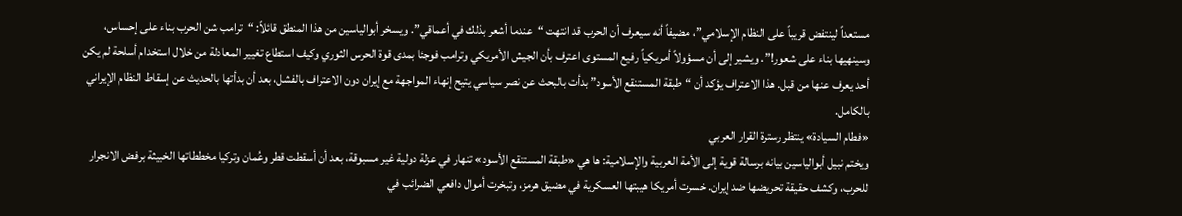مستعداً لينتفض قريباً على النظام الإسلامي”، مضيفاً أنه سيعرف أن الحرب قد انتهت “عندما أشعر بذلك في أعماقي”. ويسخر أبوالياسين من هذا المنطق قائلاً: “ترامب شن الحرب بناء على إحساس، وسينهيها بناء على شعور!”. ويشير إلى أن مسؤولاً أمريكياً رفيع المستوى اعترف بأن الجيش الأمريكي وترامب فوجئا بمدى قوة الحرس الثوري وكيف استطاع تغيير المعادلة من خلال استخدام أسلحة لم يكن أحد يعرف عنها من قبل. هذا الاعتراف يؤكد أن “طبقة المستنقع الأسود” بدأت بالبحث عن نصر سياسي يتيح إنهاء المواجهة مع إيران دون الاعتراف بالفشل، بعد أن بدأتها بالحديث عن إسقاط النظام الإيراني بالكامل.
«فطام السيادة» ينتظر رسترة القرار العربي
ويختم نبيل أبوالياسين بيانه برسالة قوية إلى الأمة العربية والإسلامية: ها هي «طبقة المستنقع الأسود» تنهار في عزلة دولية غير مسبوقة، بعد أن أسقطت قطر وعُمان وتركيا مخططاتها الخبيثة برفض الانجرار للحرب، وكشف حقيقة تحريضها ضد إيران. خسرت أمريكا هيبتها العسكرية في مضيق هرمز، وتبخرت أموال دافعي الضرائب في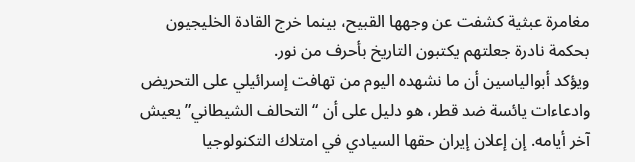مغامرة عبثية كشفت عن وجهها القبيح، بينما خرج القادة الخليجيون بحكمة نادرة جعلتهم يكتبون التاريخ بأحرف من نور.
ويؤكد أبوالياسين أن ما نشهده اليوم من تهافت إسرائيلي على التحريض وادعاءات يائسة ضد قطر، هو دليل على أن “التحالف الشيطاني” يعيش آخر أيامه. إن إعلان إيران حقها السيادي في امتلاك التكنولوجيا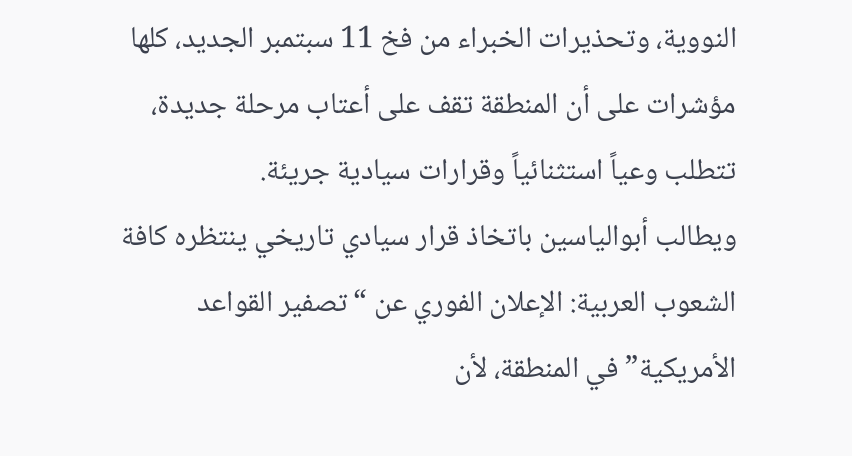النووية، وتحذيرات الخبراء من فخ 11 سبتمبر الجديد، كلها مؤشرات على أن المنطقة تقف على أعتاب مرحلة جديدة، تتطلب وعياً استثنائياً وقرارات سيادية جريئة.
ويطالب أبوالياسين باتخاذ قرار سيادي تاريخي ينتظره كافة الشعوب العربية: الإعلان الفوري عن “تصفير القواعد الأمريكية” في المنطقة، لأن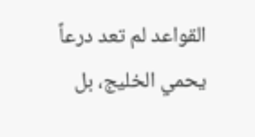القواعد لم تعد درعاً يحمي الخليج، بل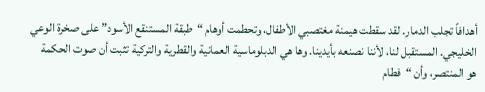أهدافاً تجلب الدمار. لقد سقطت هيمنة مغتصبي الأطفال، وتحطمت أوهام “طبقة المستنقع الأسود” على صخرة الوعي الخليجي. المستقبل لنا، لأننا نصنعه بأيدينا. وها هي الدبلوماسية العمانية والقطرية والتركية تثبت أن صوت الحكمة هو المنتصر، وأن “فطام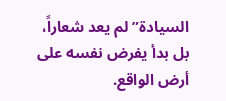السيادة” لم يعد شعاراً، بل بدأ يفرض نفسه على أرض الواقع.